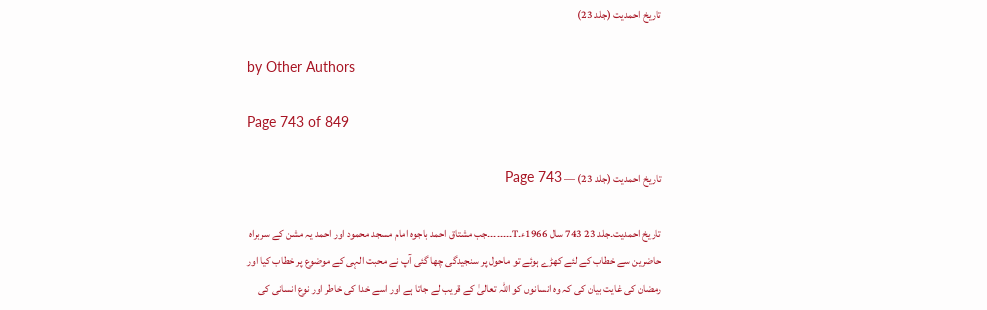تاریخ احمدیت (جلد 23)

by Other Authors

Page 743 of 849

تاریخ احمدیت (جلد 23) — Page 743

تاریخ احمدیت۔جلد 23 743 سال 1966ء۔T۔۔۔۔۔۔۔۔جب مشتاق احمد باجوہ امام مسجد محمود اور احمد یہ مشن کے سربراہ حاضرین سے خطاب کے لئے کھڑے ہوئے تو ماحول پر سنجیدگی چھا گئی آپ نے محبت الہی کے موضوع پر خطاب کیا اور رمضان کی غایت بیان کی کہ وہ انسانوں کو اللہ تعالیٰ کے قریب لے جاتا ہے اور اسے خدا کی خاطر اور نوع انسانی کی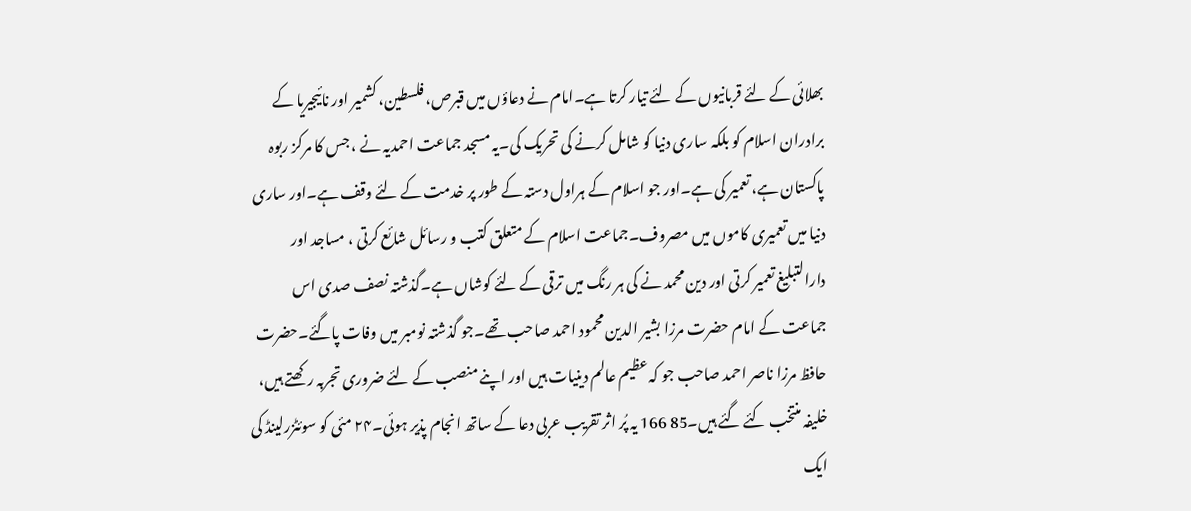بھلائی کے لئے قربانیوں کے لئے تیار کرتا ہے۔امام نے دعاؤں میں قبرص، فلسطین، کشمیر اور نائیجیریا کے برادران اسلام کو بلکہ ساری دنیا کو شامل کرنے کی تحریک کی۔یہ مسجد جماعت احمدیہ نے ، جس کا مرکز ربوہ پاکستان ہے، تعمیر کی ہے۔اور جو اسلام کے ہراول دستہ کے طور پر خدمت کے لئے وقف ہے۔اور ساری دنیا میں تعمیری کاموں میں مصروف۔جماعت اسلام کے متعلق کتب و رسائل شائع کرتی ، مساجد اور دارالتبلیغ تعمیر کرتی اور دین محمد نے کی ہر رنگ میں ترقی کے لئے کوشاں ہے۔گذشتہ نصف صدی اس جماعت کے امام حضرت مرزا بشیر الدین محمود احمد صاحب تھے۔جو گذشتہ نومبر میں وفات پاگئے۔حضرت حافظ مرزا ناصر احمد صاحب جو کہ عظیم عالم دینیات ہیں اور اپنے منصب کے لئے ضروری تجربہ رکھتے ہیں، خلیفہ منتخب کئے گئے ہیں۔85 166 یہ پُر اثر تقریب عربی دعا کے ساتھ انجام پذیر ہوئی۔۲۴ مئی کو سوئٹزرلینڈ کی ایک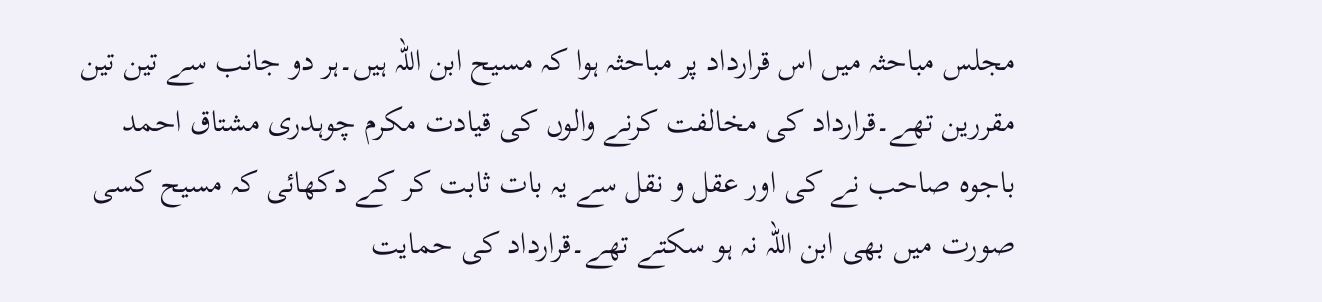مجلس مباحثہ میں اس قرارداد پر مباحثہ ہوا کہ مسیح ابن اللہ ہیں۔ہر دو جانب سے تین تین مقررین تھے۔قرارداد کی مخالفت کرنے والوں کی قیادت مکرم چوہدری مشتاق احمد باجوہ صاحب نے کی اور عقل و نقل سے یہ بات ثابت کر کے دکھائی کہ مسیح کسی صورت میں بھی ابن اللہ نہ ہو سکتے تھے۔قرارداد کی حمایت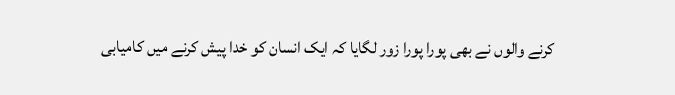کرنے والوں نے بھی پورا پورا زور لگایا کہ ایک انسان کو خدا پیش کرنے میں کامیابی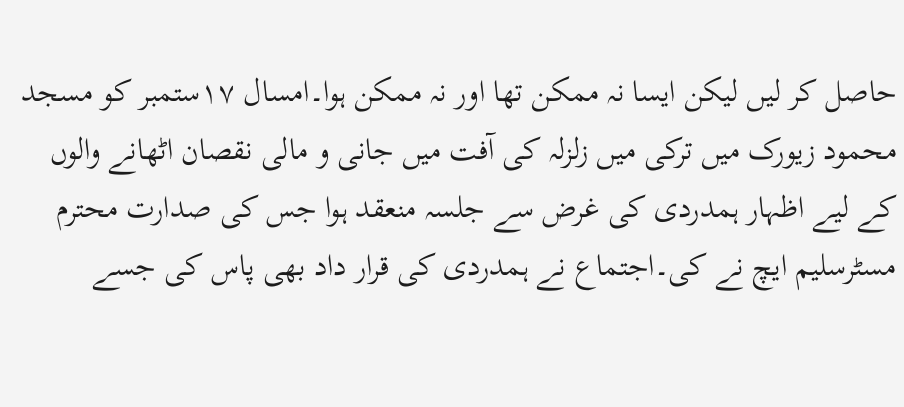حاصل کر لیں لیکن ایسا نہ ممکن تھا اور نہ ممکن ہوا۔امسال ۱۷ستمبر کو مسجد محمود زیورک میں ترکی میں زلزلہ کی آفت میں جانی و مالی نقصان اٹھانے والوں کے لیے اظہار ہمدردی کی غرض سے جلسہ منعقد ہوا جس کی صدارت محترم مسٹرسلیم ایچ نے کی۔اجتماع نے ہمدردی کی قرار داد بھی پاس کی جسے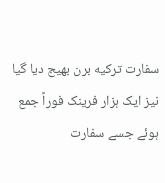سفارت ترکیه برن بھیج دیا گیا نیز ایک ہزار فرینک فوراً جمع ہوئے جسے سفارت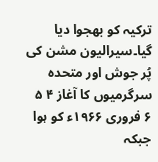ترکیہ کو بھجوا دیا گیا۔سیرالیون مشن کی پُر جوش اور متحدہ سرگرمیوں کا آغاز ۴ ۵ ۶ فروری ۱۹۶۶ء کو ہوا جبکہ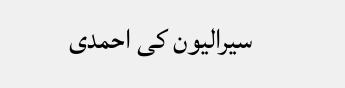سیرالیون کی احمدی